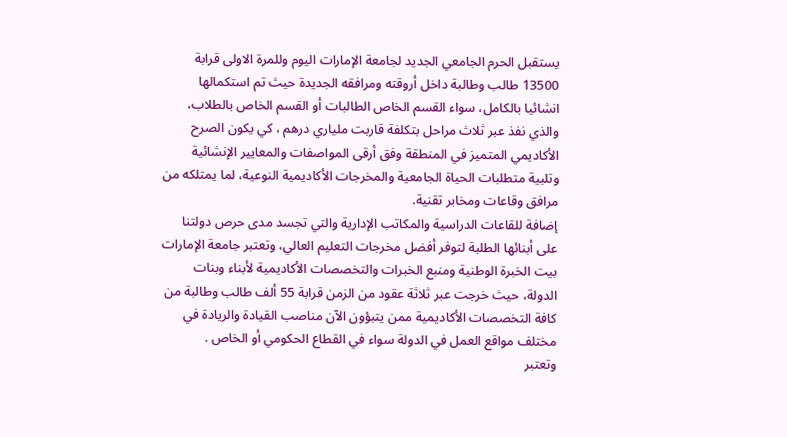يستقبل الحرم الجامعي الجديد لجامعة الإمارات اليوم وللمرة الاولى قرابة 13500 طالب وطالبة داخل أروقته ومرافقه الجديدة حيث تم استكمالها انشائيا بالكامل، سواء القسم الخاص الطالبات أو القسم الخاص بالطلاب، والذي نفذ عبر ثلاث مراحل بتكلفة قاربت ملياري درهم ، كي يكون الصرح الأكاديمي المتميز في المنطقة وفق أرقى المواصفات والمعايير الإنشائية وتلبية متطلبات الحياة الجامعية والمخرجات الأكاديمية النوعية، لما يمتلكه من مرافق وقاعات ومخابر تقنية.
إضافة للقاعات الدراسية والمكاتب الإدارية والتي تجسد مدى حرص دولتنا على أبنائها الطلبة لتوفر أفضل مخرجات التعليم العالي، وتعتبر جامعة الإمارات بيت الخبرة الوطنية ومنبع الخبرات والتخصصات الأكاديمية لأبناء وبنات الدولة، حيث خرجت عبر ثلاثة عقود من الزمن قرابة 55 ألف طالب وطالبة من كافة التخصصات الأكاديمية ممن يتبؤون الآن مناصب القيادة والريادة في مختلف مواقع العمل في الدولة سواء في القطاع الحكومي أو الخاص .
وتعتبر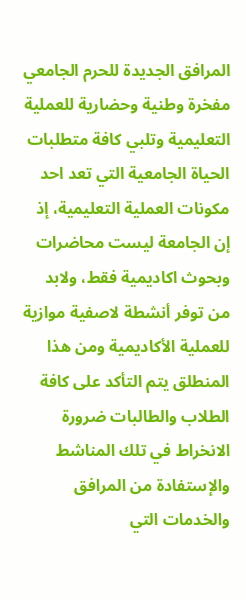المرافق الجديدة للحرم الجامعي مفخرة وطنية وحضارية للعملية التعليمية وتلبي كافة متطلبات الحياة الجامعية التي تعد احد مكونات العملية التعليمية، إذ إن الجامعة ليست محاضرات وبحوث اكاديمية فقط، ولابد من توفر أنشطة لاصفية موازية للعملية الأكاديمية ومن هذا المنطلق يتم التأكد على كافة الطلاب والطالبات ضرورة الانخراط في تلك المناشط والإستفادة من المرافق والخدمات التي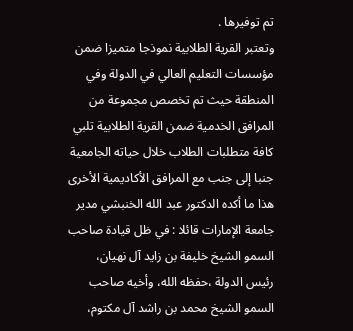تم توفيرها .
وتعتبر القرية الطلابية نموذجا متميزا ضمن مؤسسات التعليم العالي في الدولة وفي المنطقة حيث تم تخصص مجموعة من المرافق الخدمية ضمن القرية الطلابية تلبي كافة متطلبات الطلاب خلال حياته الجامعية جنبا إلى جنب مع المرافق الأكاديمية الأخرى
هذا ما أكده الدكتور عبد الله الخنبشي مدير جامعة الإمارات قائلا : في ظل قيادة صاحب السمو الشيخ خليفة بن زايد آل نهيان، رئيس الدولة ،حفظه الله، وأخيه صاحب السمو الشيخ محمد بن راشد آل مكتوم،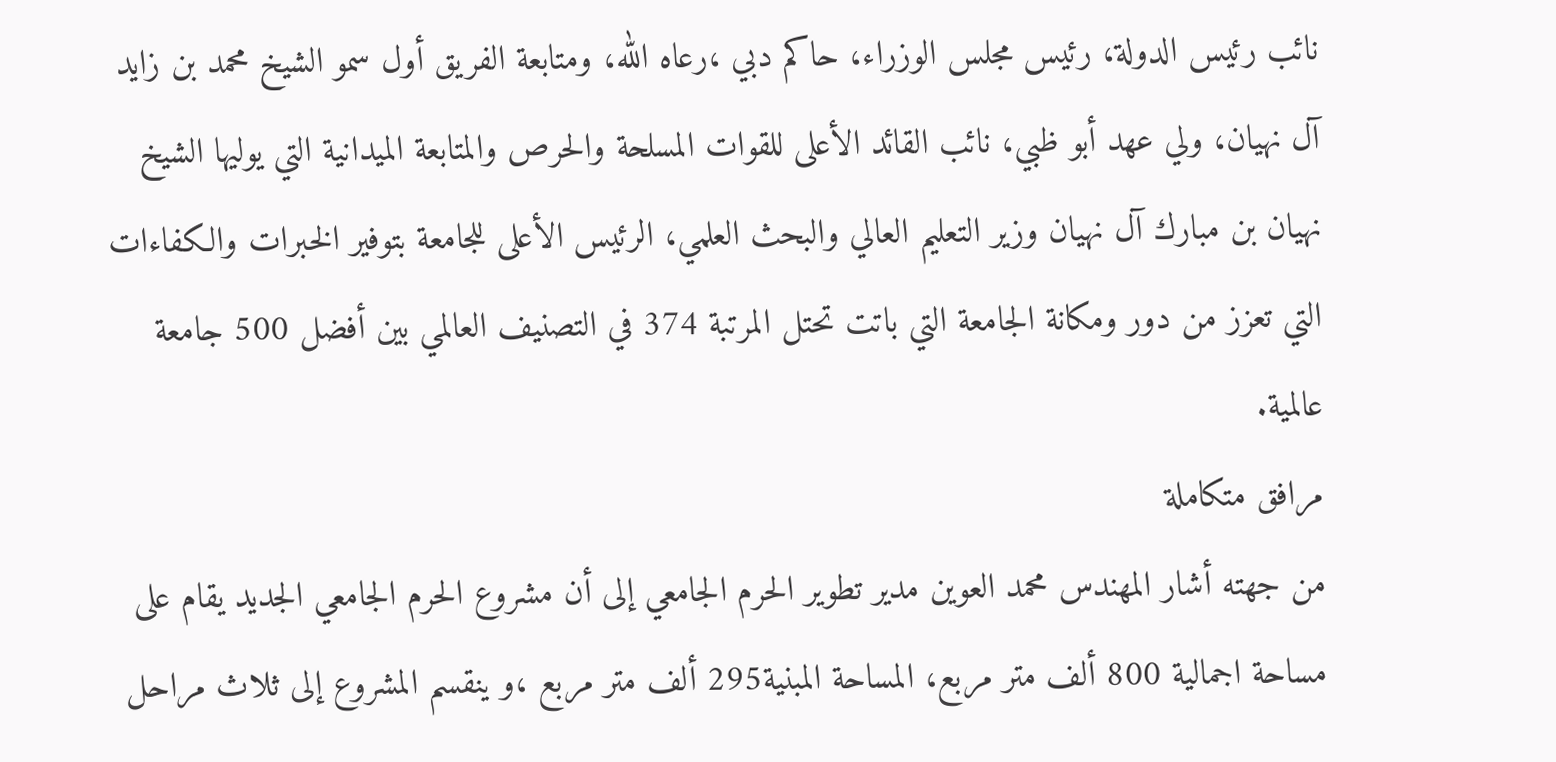نائب رئيس الدولة، رئيس مجلس الوزراء، حاكم دبي ،رعاه الله، ومتابعة الفريق أول سمو الشيخ محمد بن زايد آل نهيان، ولي عهد أبو ظبي، نائب القائد الأعلى للقوات المسلحة والحرص والمتابعة الميدانية التي يوليها الشيخ نهيان بن مبارك آل نهيان وزير التعليم العالي والبحث العلمي، الرئيس الأعلى للجامعة بتوفير الخبرات والكفاءات التي تعزز من دور ومكانة الجامعة التي باتت تحتل المرتبة 374 في التصنيف العالمي بين أفضل 500 جامعة عالمية.
مرافق متكاملة
من جهته أشار المهندس محمد العوين مدير تطوير الحرم الجامعي إلى أن مشروع الحرم الجامعي الجديد يقام على مساحة اجمالية 800 ألف متر مربع، المساحة المبنية295 ألف متر مربع ،و ينقسم المشروع إلى ثلاث مراحل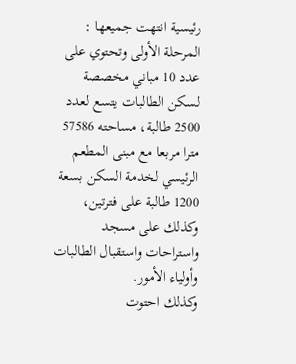رئيسية انتهت جميعها :
المرحلة الأولى وتحتوي على عدد 10 مباني مخصصة لسكن الطالبات يتسع لعدد 2500 طالبة، مساحته 57586 مترا مربعا مع مبنى المطعم الرئيسي لخدمة السكن بسعة 1200 طالبة على فترتين، وكذلك على مسجد واستراحات واستقبال الطالبات وأولياء الأمور.
وكذلك احتوت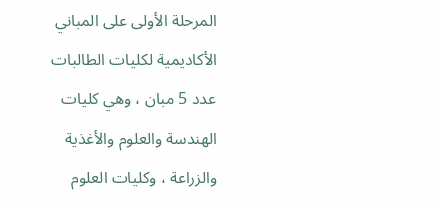المرحلة الأولى على المباني الأكاديمية لكليات الطالبات عدد 5 مبان ، وهي كليات الهندسة والعلوم والأغذية والزراعة ، وكليات العلوم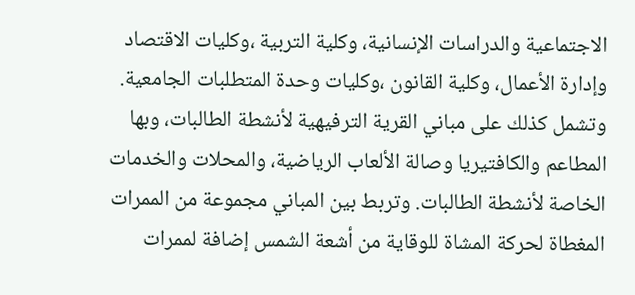الاجتماعية والدراسات الإنسانية، وكلية التربية ،وكليات الاقتصاد وإدارة الأعمال، وكلية القانون ،وكليات وحدة المتطلبات الجامعية.
وتشمل كذلك على مباني القرية الترفيهية لأنشطة الطالبات، وبها المطاعم والكافتيريا وصالة الألعاب الرياضية، والمحلات والخدمات الخاصة لأنشطة الطالبات. وتربط بين المباني مجموعة من الممرات المغطاة لحركة المشاة للوقاية من أشعة الشمس إضافة لممرات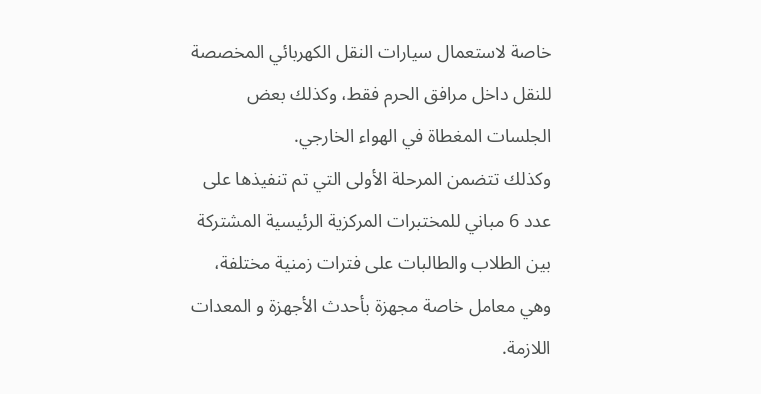خاصة لاستعمال سيارات النقل الكهربائي المخصصة للنقل داخل مرافق الحرم فقط، وكذلك بعض الجلسات المغطاة في الهواء الخارجي.
وكذلك تتضمن المرحلة الأولى التي تم تنفيذها على عدد 6 مباني للمختبرات المركزية الرئيسية المشتركة بين الطلاب والطالبات على فترات زمنية مختلفة، وهي معامل خاصة مجهزة بأحدث الأجهزة و المعدات اللازمة.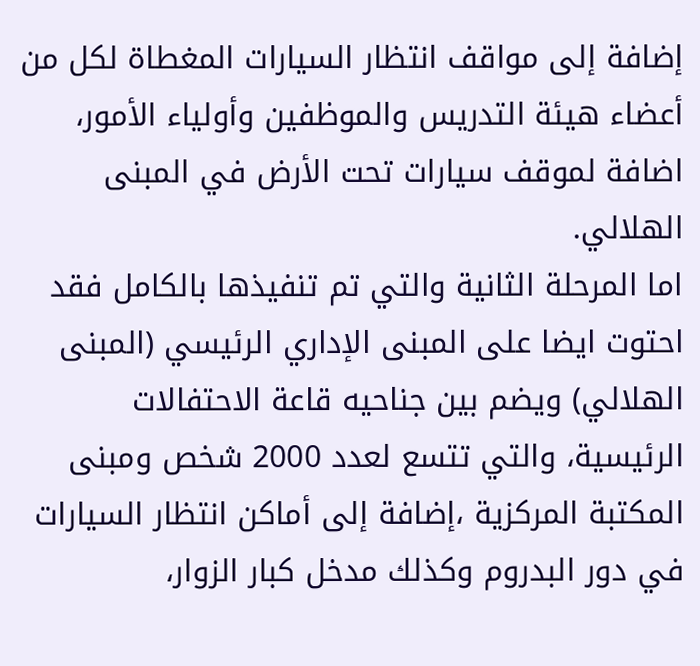إضافة إلى مواقف انتظار السيارات المغطاة لكل من أعضاء هيئة التدريس والموظفين وأولياء الأمور، اضافة لموقف سيارات تحت الأرض في المبنى الهلالي.
اما المرحلة الثانية والتي تم تنفيذها بالكامل فقد احتوت ايضا على المبنى الإداري الرئيسي (المبنى الهلالي) ويضم بين جناحيه قاعة الاحتفالات الرئيسية، والتي تتسع لعدد 2000 شخص ومبنى المكتبة المركزية ،إضافة إلى أماكن انتظار السيارات في دور البدروم وكذلك مدخل كبار الزوار،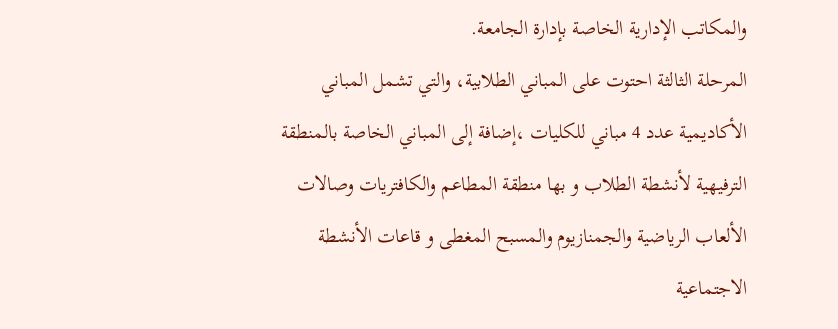والمكاتب الإدارية الخاصة بإدارة الجامعة.
المرحلة الثالثة احتوت على المباني الطلابية، والتي تشمل المباني الأكاديمية عدد 4 مباني للكليات ،إضافة إلى المباني الخاصة بالمنطقة الترفيهية لأنشطة الطلاب و بها منطقة المطاعم والكافتريات وصالات الألعاب الرياضية والجمنازيوم والمسبح المغطى و قاعات الأنشطة الاجتماعية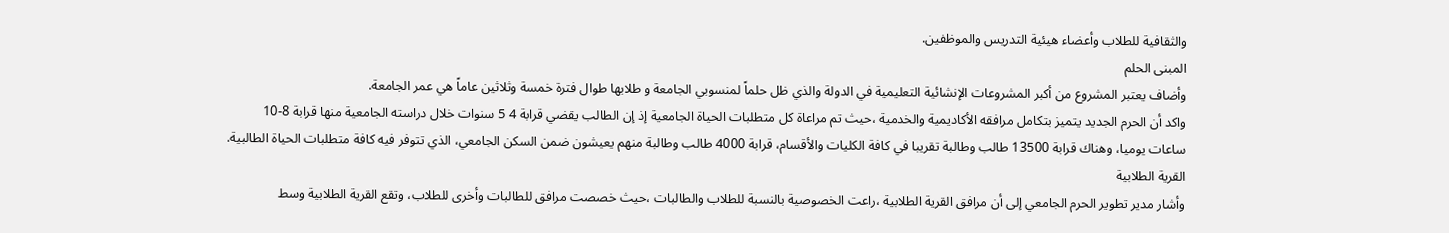والثقافية للطلاب وأعضاء هيئية التدريس والموظفين.
المبنى الحلم
وأضاف يعتبر المشروع من أكبر المشروعات الإنشائية التعليمية في الدولة والذي ظل حلماً لمنسوبي الجامعة و طلابها طوال فترة خمسة وثلاثين عاماً هي عمر الجامعة.
واكد أن الحرم الجديد يتميز بتكامل مرافقه الأكاديمية والخدمية ،حيث تم مراعاة كل متطلبات الحياة الجامعية إذ إن الطالب يقضي قرابة 4 5 سنوات خلال دراسته الجامعية منها قرابة 8-10 ساعات يوميا، وهناك قرابة 13500 طالب وطالبة تقريبا في كافة الكليات والأقسام، قرابة 4000 طالب وطالبة منهم يعيشون ضمن السكن الجامعي، الذي تتوفر فيه كافة متطلبات الحياة الطالبية.
القرية الطلابية
وأشار مدير تطوير الحرم الجامعي إلى أن مرافق القرية الطلابية ،راعت الخصوصية بالنسبة للطلاب والطالبات ،حيث خصصت مرافق للطالبات وأخرى للطلاب، وتقع القرية الطلابية وسط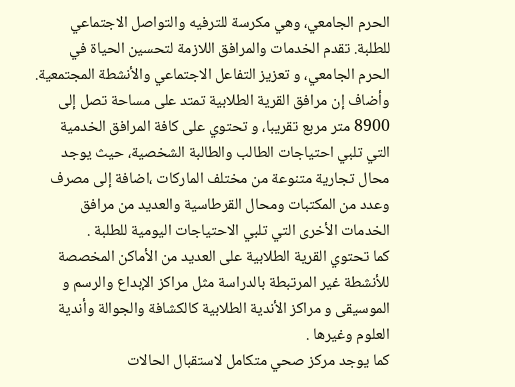الحرم الجامعي، وهي مكرسة للترفيه والتواصل الاجتماعي للطلبة. تقدم الخدمات والمرافق اللازمة لتحسين الحياة في الحرم الجامعي، و تعزيز التفاعل الاجتماعي والأنشطة المجتمعية.
وأضاف إن مرافق القرية الطلابية تمتد على مساحة تصل إلى 8900 متر مربع تقريبا، و تحتوي على كافة المرافق الخدمية التي تلبي احتياجات الطالب والطالبة الشخصية، حيث يوجد محال تجارية متنوعة من مختلف الماركات ،اضافة إلى مصرف وعدد من المكتبات ومحال القرطاسية والعديد من مرافق الخدمات الأخرى التي تلبي الاحتياجات اليومية للطلبة .
كما تحتوي القرية الطلابية على العديد من الأماكن المخصصة للأنشطة غير المرتبطة بالدراسة مثل مراكز الإبداع والرسم و الموسيقى و مراكز الأندية الطلابية كالكشافة والجوالة وأندية العلوم وغيرها .
كما يوجد مركز صحي متكامل لاستقبال الحالات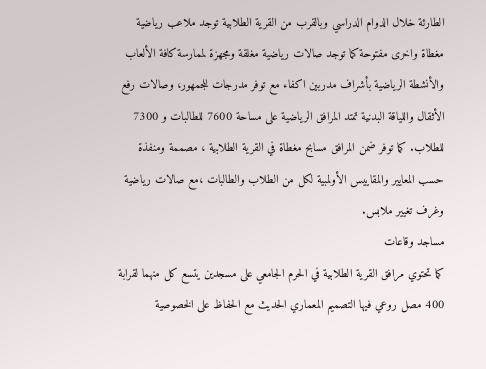الطارئة خلال الدوام الدراسي وبالقرب من القرية الطلابية توجد ملاعب رياضية مغطاة واخرى مفتوحة كما توجد صالات رياضية مغلقة ومجهزة لممارسة كافة الألعاب والأنشطة الرياضية بأشراف مدربين اكفاء مع توفر مدرجات للجمهور، وصالات رفع الأثقال واللياقة البدنية تمتد المرافق الرياضية على مساحة 7600 للطالبات و 7300 للطلاب. كما توفر ضمن المرافق مسابح مغطاة في القرية الطلابية ، مصممة ومنفذة حسب المعايير والمقاييس الأولمبية لكل من الطلاب والطالبات ،مع صالات رياضية وغرف تغيير ملابس.
مساجد وقاعات
كما تحتوي مرافق القرية الطلابية في الحرم الجامعي على مسجدين يتسع كل منهما لقرابة 400 مصل روعي فيها التصميم المعماري الحديث مع الحفاظ على الخصوصية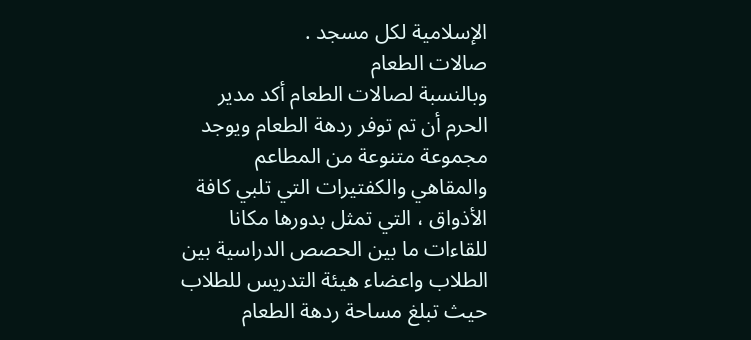الإسلامية لكل مسجد .
صالات الطعام
وبالنسبة لصالات الطعام أكد مدير الحرم أن تم توفر ردهة الطعام ويوجد مجموعة متنوعة من المطاعم والمقاهي والكفتيرات التي تلبي كافة الأذواق ، التي تمثل بدورها مكانا للقاءات ما بين الحصص الدراسية بين الطلاب واعضاء هيئة التدريس للطلاب حيث تبلغ مساحة ردهة الطعام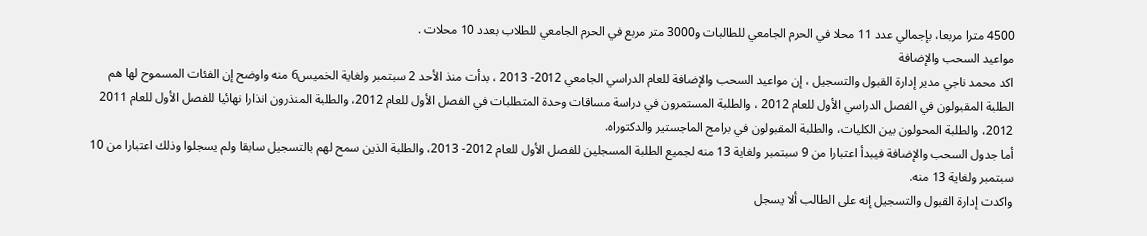4500 مترا مربعا، بإجمالي عدد 11 محلا في الحرم الجامعي للطالبات و3000 متر مربع في الحرم الجامعي للطلاب بعدد 10 محلات .
مواعيد السحب والإضافة
اكد محمد ناجي مدير إدارة القبول والتسجيل ، إن مواعيد السحب والإضافة للعام الدراسي الجامعي 2012- 2013 ، بدأت منذ الأحد 2 سبتمبر ولغاية الخميس6 منه واوضح إن الفئات المسموح لها هم الطلبة المقبولون في الفصل الدراسي الأول للعام 2012 ، والطلبة المستمرون في دراسة مساقات وحدة المتطلبات في الفصل الأول للعام 2012، والطلبة المنذرون انذارا نهائيا للفصل الأول للعام 2011 2012، والطلبة المحولون بين الكليات، والطلبة المقبولون في برامج الماجستير والدكتوراه.
أما جدول السحب والإضافة فيبدأ اعتبارا من 9 سبتمبر ولغاية 13 منه لجميع الطلبة المسجلين للفصل الأول للعام 2012- 2013، والطلبة الذين سمح لهم بالتسجيل سابقا ولم يسجلوا وذلك اعتبارا من 10 سبتمبر ولغاية 13 منه.
واكدت إدارة القبول والتسجيل إنه على الطالب ألا يسجل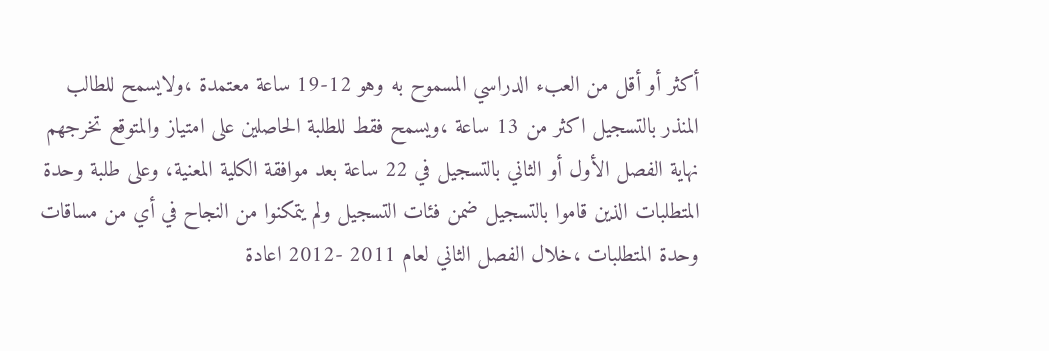أكثر أو أقل من العبء الدراسي المسموح به وهو 12-19 ساعة معتمدة ،ولايسمح للطالب المنذر بالتسجيل اكثر من 13 ساعة ،ويسمح فقط للطلبة الحاصلين على امتياز والمتوقع تخرجهم نهاية الفصل الأول أو الثاني بالتسجيل في 22 ساعة بعد موافقة الكلية المعنية، وعلى طلبة وحدة المتطلبات الذين قاموا بالتسجيل ضمن فئات التسجيل ولم يتمكنوا من النجاح في أي من مساقات وحدة المتطلبات ،خلال الفصل الثاني لعام 2011 -2012 اعادة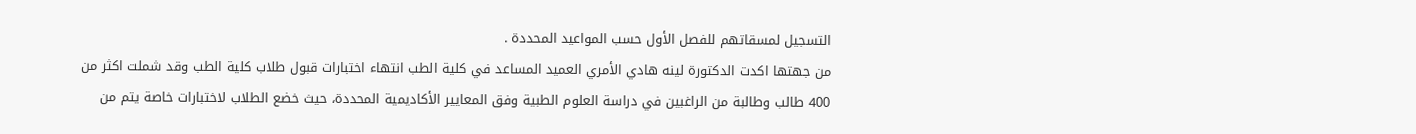التسجيل لمسقاتهم للفصل الأول حسب المواعيد المحددة .
من جهتها اكدت الدكتورة لينه هادي الأمري العميد المساعد في كلية الطب انتهاء اختبارات قبول طلاب كلية الطب وقد شملت اكثر من 400 طالب وطالبة من الراغبين في دراسة العلوم الطبية وفق المعايير الأكاديمية المحددة، حيث خضع الطلاب لاختبارات خاصة يتم من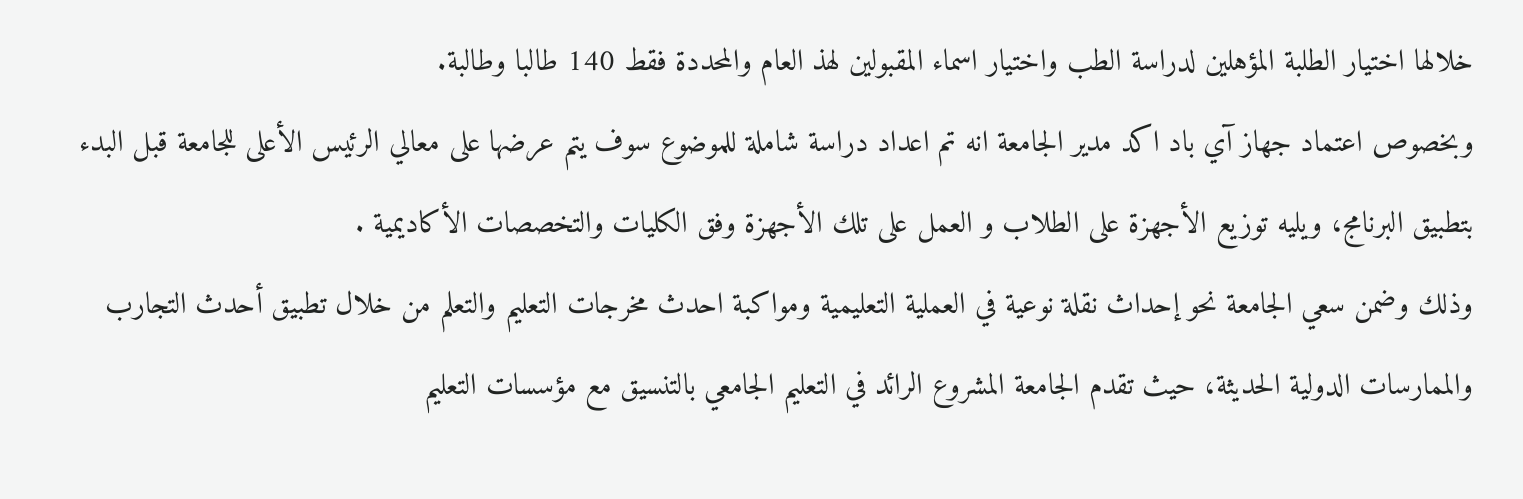خلالها اختيار الطلبة المؤهلين لدراسة الطب واختيار اسماء المقبولين لهذ العام والمحددة فقط 140 طالبا وطالبة.
وبخصوص اعتماد جهاز آي باد اكد مدير الجامعة انه تم اعداد دراسة شاملة للموضوع سوف يتم عرضها على معالي الرئيس الأعلى للجامعة قبل البدء بتطبيق البرنامج، ويليه توزيع الأجهزة على الطلاب و العمل على تلك الأجهزة وفق الكليات والتخصصات الأكاديمية .
وذلك وضمن سعي الجامعة نحو إحداث نقلة نوعية في العملية التعليمية ومواكبة احدث مخرجات التعليم والتعلم من خلال تطبيق أحدث التجارب والممارسات الدولية الحديثة، حيث تقدم الجامعة المشروع الرائد في التعليم الجامعي بالتنسيق مع مؤسسات التعليم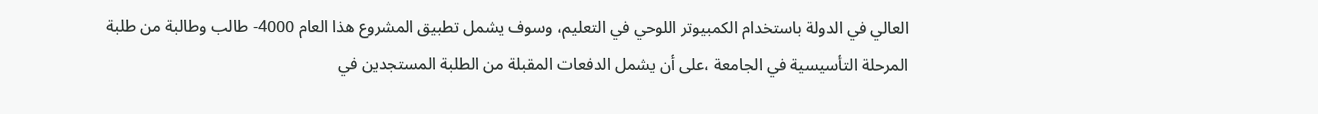العالي في الدولة باستخدام الكمبيوتر اللوحي في التعليم، وسوف يشمل تطبيق المشروع هذا العام 4000- طالب وطالبة من طلبة المرحلة التأسيسية في الجامعة ،على أن يشمل الدفعات المقبلة من الطلبة المستجدين في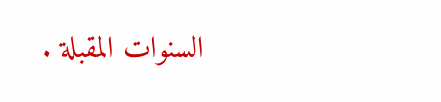السنوات المقبلة .